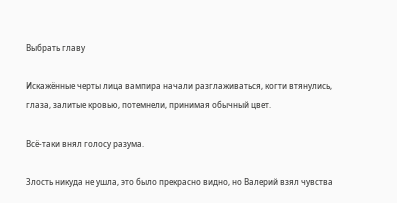Выбрать главу

Искажённые черты лица вампира начали разглаживаться, когти втянулись, глаза, залитые кровью, потемнели, принимая обычный цвет.

Всё-таки внял голосу разума.

Злость никуда не ушла, это было прекрасно видно, но Валерий взял чувства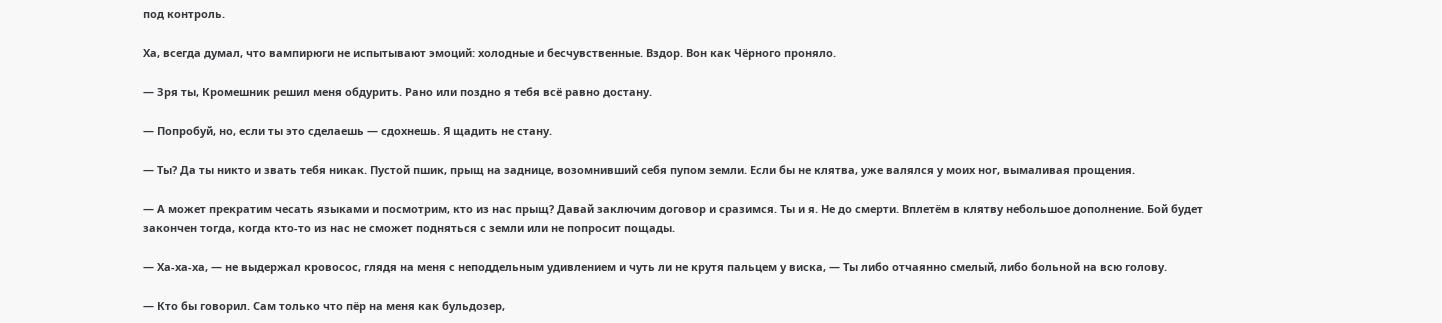под контроль.

Ха, всегда думал, что вампирюги не испытывают эмоций: холодные и бесчувственные. Вздор. Вон как Чёрного проняло.

— Зря ты, Кромешник решил меня обдурить. Рано или поздно я тебя всё равно достану.

— Попробуй, но, если ты это сделаешь — сдохнешь. Я щадить не стану.

— Ты? Да ты никто и звать тебя никак. Пустой пшик, прыщ на заднице, возомнивший себя пупом земли. Если бы не клятва, уже валялся у моих ног, вымаливая прощения.

— А может прекратим чесать языками и посмотрим, кто из нас прыщ? Давай заключим договор и сразимся. Ты и я. Не до смерти. Вплетём в клятву небольшое дополнение. Бой будет закончен тогда, когда кто-то из нас не сможет подняться с земли или не попросит пощады.

— Ха-ха-ха, — не выдержал кровосос, глядя на меня с неподдельным удивлением и чуть ли не крутя пальцем у виска, — Ты либо отчаянно смелый, либо больной на всю голову.

— Кто бы говорил. Сам только что пёр на меня как бульдозер,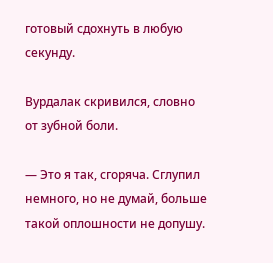готовый сдохнуть в любую секунду.

Вурдалак скривился, словно от зубной боли.

— Это я так, сгоряча. Сглупил немного, но не думай, больше такой оплошности не допушу.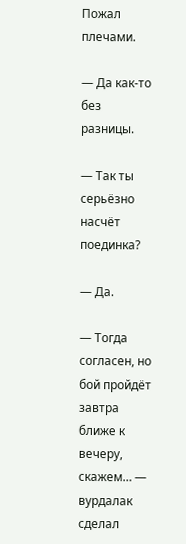Пожал плечами.

— Да как-то без разницы.

— Так ты серьёзно насчёт поединка?

— Да.

— Тогда согласен, но бой пройдёт завтра ближе к вечеру, скажем… — вурдалак сделал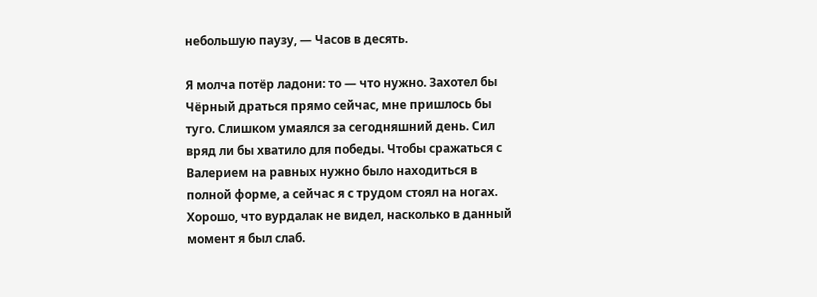небольшую паузу, — Часов в десять.

Я молча потёр ладони: то — что нужно. Захотел бы Чёрный драться прямо сейчас, мне пришлось бы туго. Слишком умаялся за сегодняшний день. Сил вряд ли бы хватило для победы. Чтобы сражаться с Валерием на равных нужно было находиться в полной форме, а сейчас я с трудом стоял на ногах. Хорошо, что вурдалак не видел, насколько в данный момент я был слаб.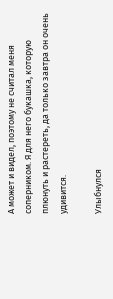А может и видел, поэтому не считал меня соперником. Я для него букашка, которую плюнуть и растереть, да только завтра он очень удивится.

Улыбнулся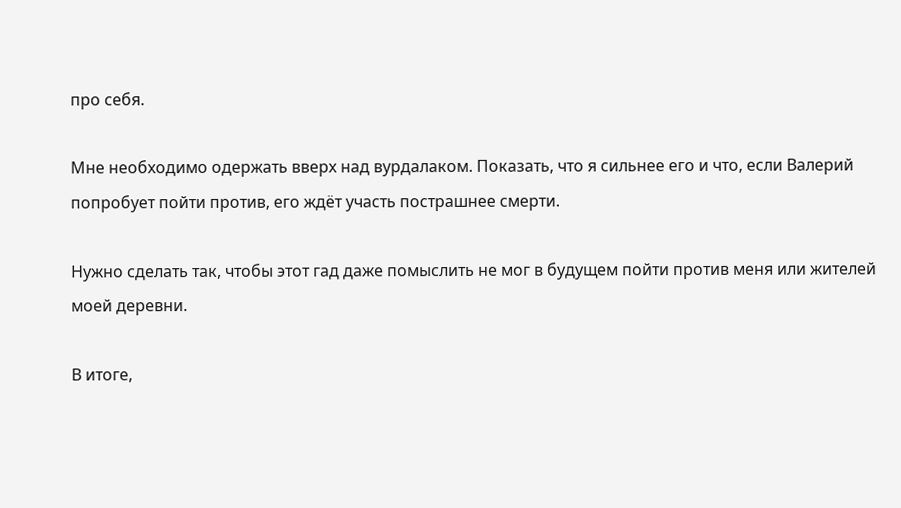про себя.

Мне необходимо одержать вверх над вурдалаком. Показать, что я сильнее его и что, если Валерий попробует пойти против, его ждёт участь пострашнее смерти.

Нужно сделать так, чтобы этот гад даже помыслить не мог в будущем пойти против меня или жителей моей деревни.

В итоге,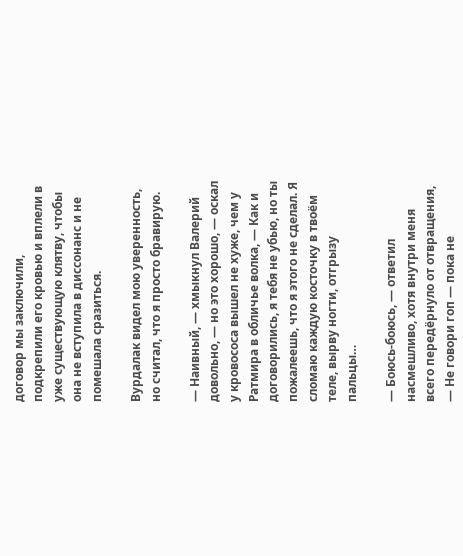договор мы заключили, подкрепили его кровью и вплели в уже существующую клятву, чтобы она не вступила в диссонанс и не помешала сразиться.

Вурдалак видел мою уверенность, но считал, что я просто бравирую.

— Наивный, — хмыкнул Валерий довольно, — но это хорошо, — оскал у кровососа вышел не хуже, чем у Ратмира в обличье волка, — Как и договорились, я тебя не убью, но ты пожалеешь, что я этого не сделал. Я сломаю каждую косточку в твоём теле, вырву ногти, отгрызу пальцы…

— Боюсь-боюсь, — ответил насмешливо, хотя внутри меня всего передёрнуло от отвращения, — Не говори гоп — пока не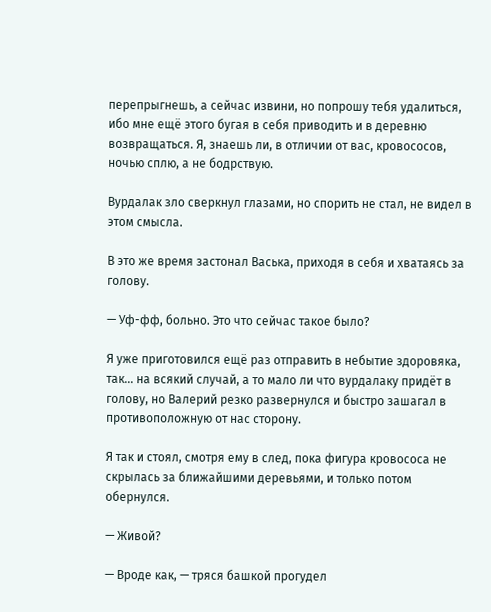перепрыгнешь, а сейчас извини, но попрошу тебя удалиться, ибо мне ещё этого бугая в себя приводить и в деревню возвращаться. Я, знаешь ли, в отличии от вас, кровососов, ночью сплю, а не бодрствую.

Вурдалак зло сверкнул глазами, но спорить не стал, не видел в этом смысла.

В это же время застонал Васька, приходя в себя и хватаясь за голову.

— Уф-фф, больно. Это что сейчас такое было?

Я уже приготовился ещё раз отправить в небытие здоровяка, так… на всякий случай, а то мало ли что вурдалаку придёт в голову, но Валерий резко развернулся и быстро зашагал в противоположную от нас сторону.

Я так и стоял, смотря ему в след, пока фигура кровососа не скрылась за ближайшими деревьями, и только потом обернулся.

— Живой?

— Вроде как, — тряся башкой прогудел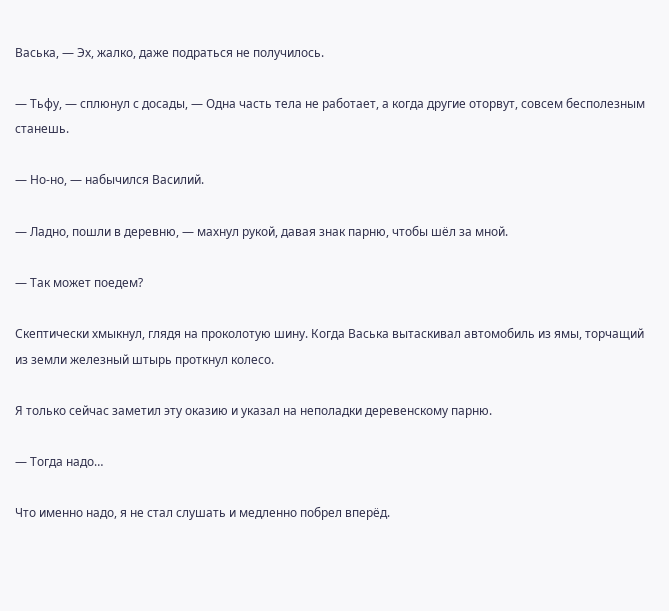Васька, — Эх, жалко, даже подраться не получилось.

— Тьфу, — сплюнул с досады, — Одна часть тела не работает, а когда другие оторвут, совсем бесполезным станешь.

— Но-но, — набычился Василий.

— Ладно, пошли в деревню, — махнул рукой, давая знак парню, чтобы шёл за мной.

— Так может поедем?

Скептически хмыкнул, глядя на проколотую шину. Когда Васька вытаскивал автомобиль из ямы, торчащий из земли железный штырь проткнул колесо.

Я только сейчас заметил эту оказию и указал на неполадки деревенскому парню.

— Тогда надо…

Что именно надо, я не стал слушать и медленно побрел вперёд.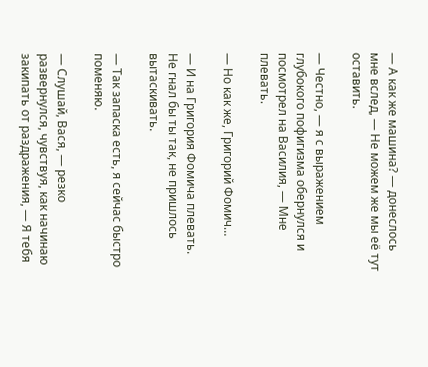— А как же машина? — донеслось мне вслед, — Не можем же мы её тут оставить.

— Честно, — я с выражением глубокого пофигизма обернулся и посмотрел на Василия, — Мне плевать.

— Но как же, Григорий Фомич…

— И на Григория Фомича плевать. Не гнал бы ты так, не пришлось вытаскивать.

— Так запаска есть, я сейчас быстро поменяю.

— Слушай, Вася, — резко развернулся, чувствуя, как начинаю закипать от раздражения, — Я тебя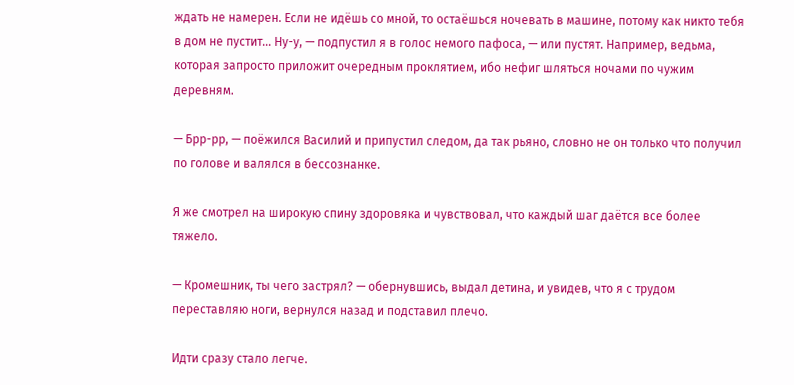ждать не намерен. Если не идёшь со мной, то остаёшься ночевать в машине, потому как никто тебя в дом не пустит… Ну-у, — подпустил я в голос немого пафоса, — или пустят. Например, ведьма, которая запросто приложит очередным проклятием, ибо нефиг шляться ночами по чужим деревням.

— Брр-рр, — поёжился Василий и припустил следом, да так рьяно, словно не он только что получил по голове и валялся в бессознанке.

Я же смотрел на широкую спину здоровяка и чувствовал, что каждый шаг даётся все более тяжело.

— Кромешник, ты чего застрял? — обернувшись, выдал детина, и увидев, что я с трудом переставляю ноги, вернулся назад и подставил плечо.

Идти сразу стало легче.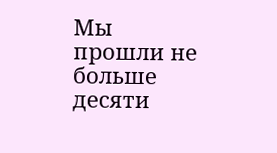Мы прошли не больше десяти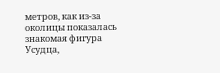метров, как из-за околицы показалась знакомая фигура Усудца,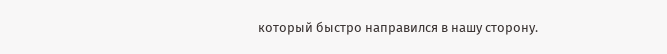который быстро направился в нашу сторону.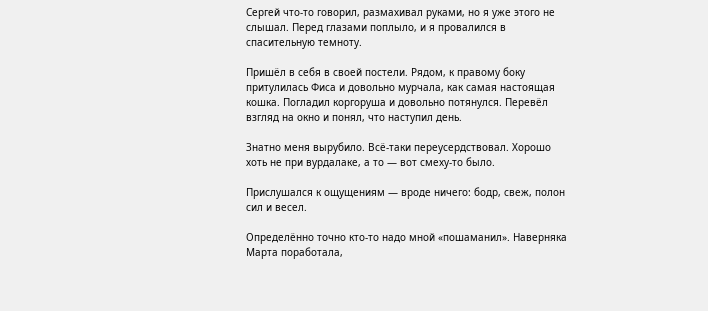Сергей что-то говорил, размахивал руками, но я уже этого не слышал. Перед глазами поплыло, и я провалился в спасительную темноту.

Пришёл в себя в своей постели. Рядом, к правому боку притулилась Фиса и довольно мурчала, как самая настоящая кошка. Погладил коргоруша и довольно потянулся. Перевёл взгляд на окно и понял, что наступил день.

Знатно меня вырубило. Всё-таки переусердствовал. Хорошо хоть не при вурдалаке, а то — вот смеху-то было.

Прислушался к ощущениям — вроде ничего: бодр, свеж, полон сил и весел.

Определённо точно кто-то надо мной «пошаманил». Наверняка Марта поработала,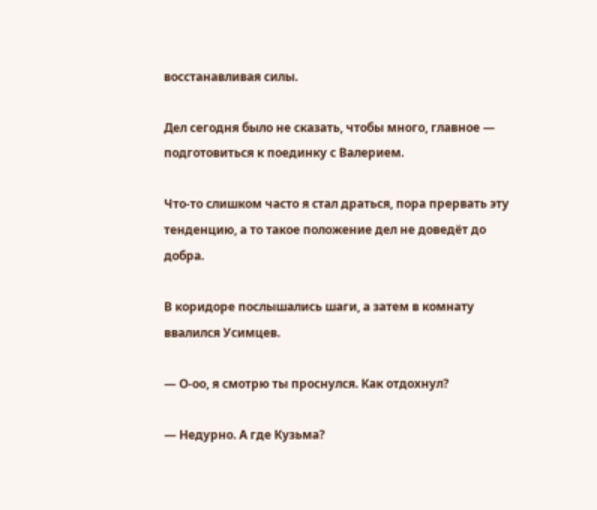восстанавливая силы.

Дел сегодня было не сказать, чтобы много, главное — подготовиться к поединку с Валерием.

Что-то слишком часто я стал драться, пора прервать эту тенденцию, а то такое положение дел не доведёт до добра.

В коридоре послышались шаги, а затем в комнату ввалился Усимцев.

— О-оо, я смотрю ты проснулся. Как отдохнул?

— Недурно. А где Кузьма?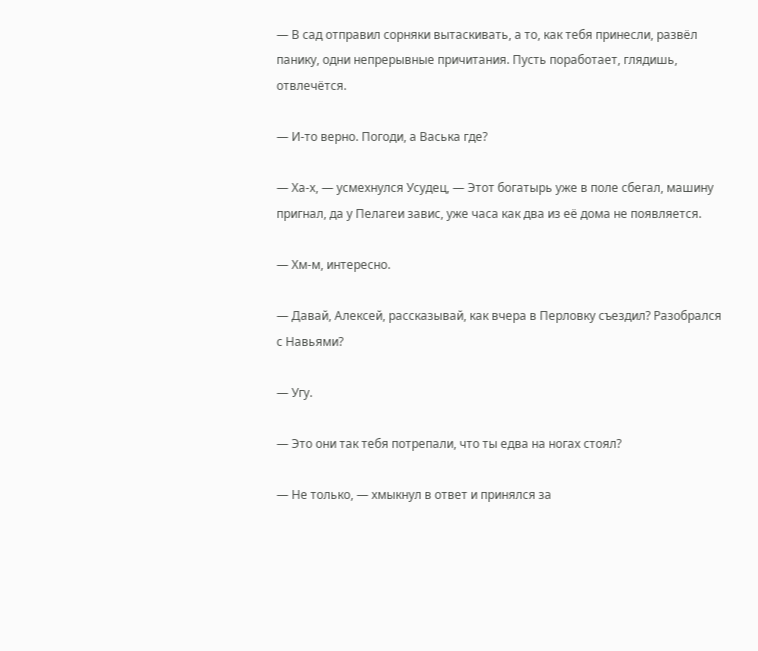— В сад отправил сорняки вытаскивать, а то, как тебя принесли, развёл панику, одни непрерывные причитания. Пусть поработает, глядишь, отвлечётся.

— И-то верно. Погоди, а Васька где?

— Ха-х, — усмехнулся Усудец, — Этот богатырь уже в поле сбегал, машину пригнал, да у Пелагеи завис, уже часа как два из её дома не появляется.

— Хм-м, интересно.

— Давай, Алексей, рассказывай, как вчера в Перловку съездил? Разобрался с Навьями?

— Угу.

— Это они так тебя потрепали, что ты едва на ногах стоял?

— Не только, — хмыкнул в ответ и принялся за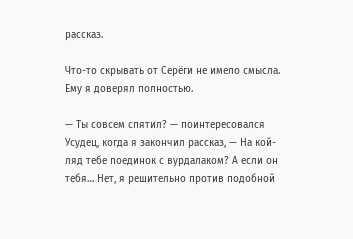рассказ.

Что-то скрывать от Серёги не имело смысла. Ему я доверял полностью.

— Ты совсем спятил? — поинтересовался Усудец, когда я закончил рассказ, — На кой-ляд тебе поединок с вурдалаком? А если он тебя… Нет, я решительно против подобной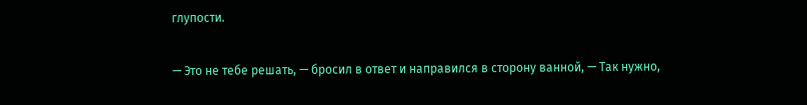глупости.

— Это не тебе решать, — бросил в ответ и направился в сторону ванной, — Так нужно,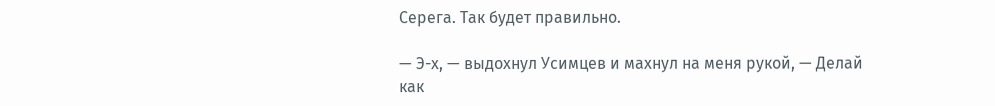Серега. Так будет правильно.

— Э-х, — выдохнул Усимцев и махнул на меня рукой, — Делай как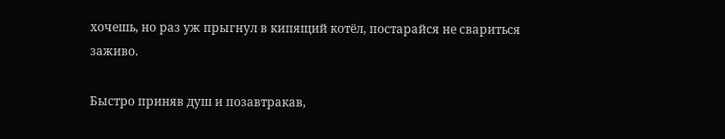хочешь, но раз уж прыгнул в кипящий котёл, постарайся не свариться заживо.

Быстро приняв душ и позавтракав,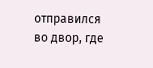отправился во двор, где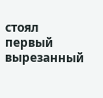стоял первый вырезанный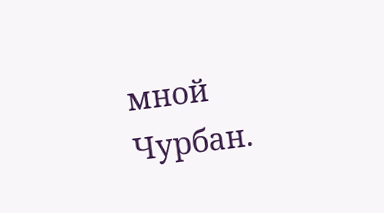мной Чурбан.